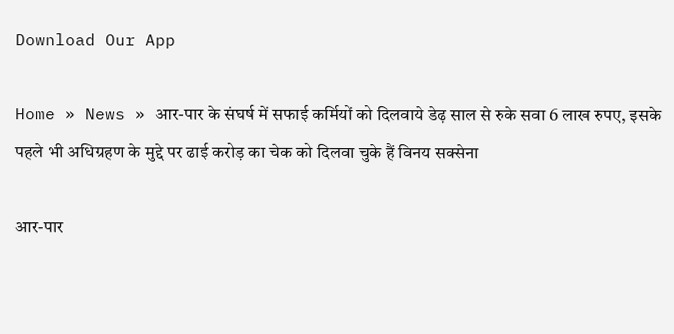Download Our App

Home » News » आर-पार के संघर्ष में सफाई कर्मियों को दिलवाये डेढ़ साल से रुके सवा 6 लाख रुपए, इसके पहले भी अधिग्रहण के मुद्दे पर ढाई करोड़ का चेक को दिलवा चुके हैं विनय सक्सेना

आर-पार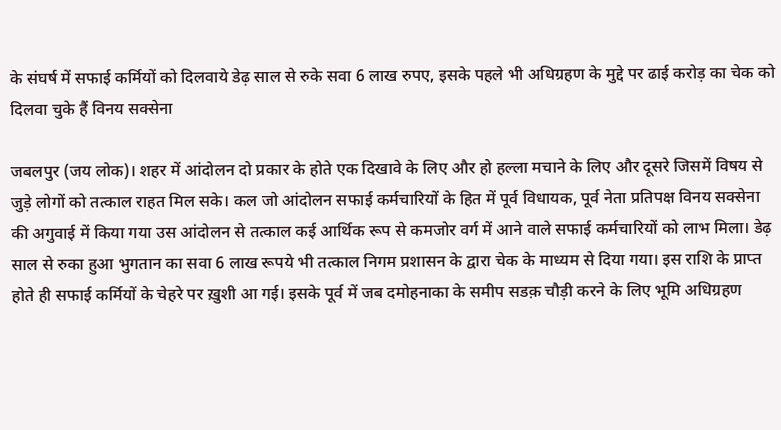के संघर्ष में सफाई कर्मियों को दिलवाये डेढ़ साल से रुके सवा 6 लाख रुपए, इसके पहले भी अधिग्रहण के मुद्दे पर ढाई करोड़ का चेक को दिलवा चुके हैं विनय सक्सेना

जबलपुर (जय लोक)। शहर में आंदोलन दो प्रकार के होते एक दिखावे के लिए और हो हल्ला मचाने के लिए और दूसरे जिसमें विषय से जुड़े लोगों को तत्काल राहत मिल सके। कल जो आंदोलन सफाई कर्मचारियों के हित में पूर्व विधायक, पूर्व नेता प्रतिपक्ष विनय सक्सेना की अगुवाई में किया गया उस आंदोलन से तत्काल कई आर्थिक रूप से कमजोर वर्ग में आने वाले सफाई कर्मचारियों को लाभ मिला। डेढ़ साल से रुका हुआ भुगतान का सवा 6 लाख रूपये भी तत्काल निगम प्रशासन के द्वारा चेक के माध्यम से दिया गया। इस राशि के प्राप्त होते ही सफाई कर्मियों के चेहरे पर ख़ुशी आ गई। इसके पूर्व में जब दमोहनाका के समीप सडक़ चौड़ी करने के लिए भूमि अधिग्रहण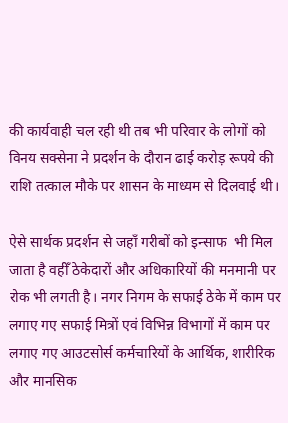की कार्यवाही चल रही थी तब भी परिवार के लोगों को विनय सक्सेना ने प्रदर्शन के दौरान ढाई करोड़ रूपये की राशि तत्काल मौके पर शासन के माध्यम से दिलवाई थी।

ऐसे सार्थक प्रदर्शन से जहाँ गरीबों को इन्साफ  भी मिल जाता है वहीँ ठेकेदारों और अधिकारियों की मनमानी पर रोक भी लगती है। नगर निगम के सफाई ठेके में काम पर लगाए गए सफाई मित्रों एवं विभिन्न विभागों में काम पर लगाए गए आउटसोर्स कर्मचारियों के आर्थिक, शारीरिक और मानसिक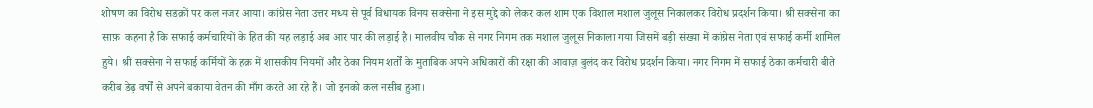शोषण का विरोध सडक़ों पर कल नजर आया। कांग्रेस नेता उत्तर मध्य से पूर्व विधायक विनय सक्सेना ने इस मुद्दे को लेकर कल शाम एक विशाल मशाल जुलूस निकालकर विरोध प्रदर्शन किया। श्री सक्सेना का साफ़  कहना है कि सफाई कर्मचारियों के हित की यह लड़ाई अब आर पार की लड़ाई है। मालवीय चौक से नगर निगम तक मशाल जुलूस निकाला गया जिसमें बड़ी संख्या में कांग्रेस नेता एवं सफाई कर्मी शामिल हुये। श्री सक्सेना ने सफाई कर्मियों के हक़ में शासकीय नियमों और ठेका नियम शर्तों के मुताबिक अपने अधिकारों की रक्षा की आवाज़ बुलंद कर विरोध प्रदर्शन किया। नगर निगम में सफाई ठेका कर्मचारी बीते करीब डेढ़ वर्षों से अपने बकाया वेतन की माँग करते आ रहे हैं। जो इनको कल नसीब हुआ।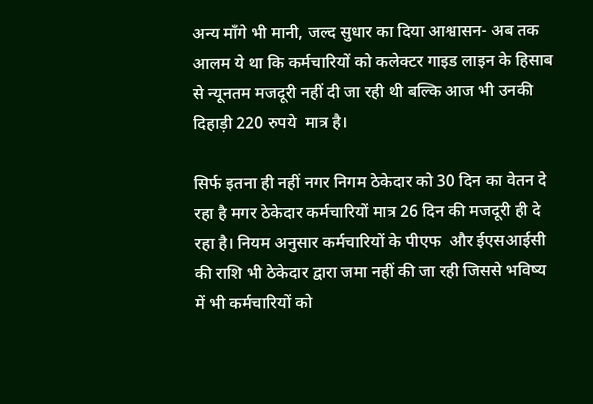अन्य माँगे भी मानी, जल्द सुधार का दिया आश्वासन- अब तक आलम ये था कि कर्मचारियों को कलेक्टर गाइड लाइन के हिसाब से न्यूनतम मजदूरी नहीं दी जा रही थी बल्कि आज भी उनकी दिहाड़ी 220 रुपये  मात्र है।

सिर्फ इतना ही नहीं नगर निगम ठेकेदार को 30 दिन का वेतन दे रहा है मगर ठेकेदार कर्मचारियों मात्र 26 दिन की मजदूरी ही दे रहा है। नियम अनुसार कर्मचारियों के पीएफ  और ईएसआईसी की राशि भी ठेकेदार द्वारा जमा नहीं की जा रही जिससे भविष्य में भी कर्मचारियों को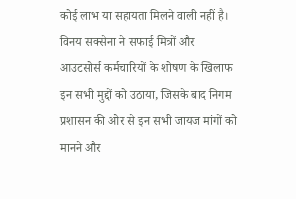कोई लाभ या सहायता मिलने वाली नहीं है। विनय सक्सेना ने सफाई मित्रों और आउटसोर्स कर्मचारियों के शोषण के खिलाफ  इन सभी मुद्दों को उठाया, जिसके बाद निगम प्रशासन की ओर से इन सभी जायज मांगों को मानने और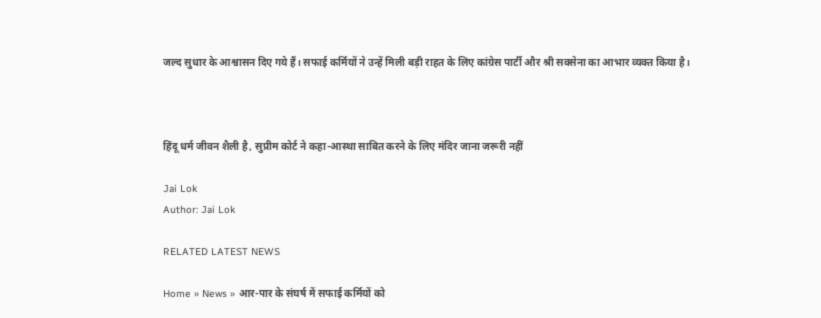जल्द सुधार के आश्वासन दिए गये हैं। सफाई कर्मियों ने उन्हें मिली बड़ी राहत के लिए कांग्रेस पार्टी और श्री सक्सेना का आभार व्यक्त किया है।



हिंदू धर्म जीवन शैली है, सुप्रीम कोर्ट ने कहा-आस्था साबित करने के लिए मंदिर जाना जरूरी नहीं

Jai Lok
Author: Jai Lok

RELATED LATEST NEWS

Home » News » आर-पार के संघर्ष में सफाई कर्मियों को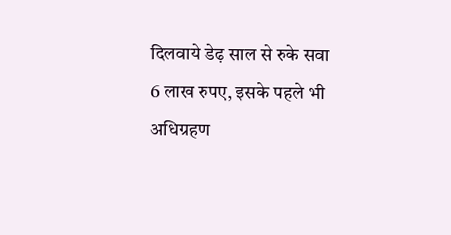दिलवाये डेढ़ साल से रुके सवा 6 लाख रुपए, इसके पहले भी अधिग्रहण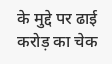के मुद्दे पर ढाई करोड़ का चेक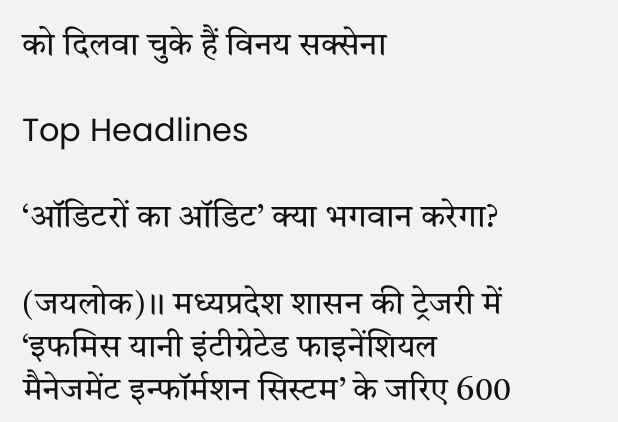को दिलवा चुके हैं विनय सक्सेना

Top Headlines

‘ऑडिटरों का ऑडिट’ क्या भगवान करेगा?

(जयलोक)।। मध्यप्रदेश शासन की ट्रेजरी में ‘इफमिस यानी इंटीग्रेटेड फाइनेंशियल मैनेजमेंट इन्फॉर्मशन सिस्टम’ के जरिए 600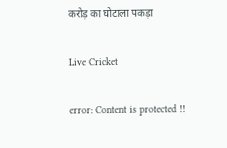करोड़ का घोटाला पकड़ा

Live Cricket

error: Content is protected !!